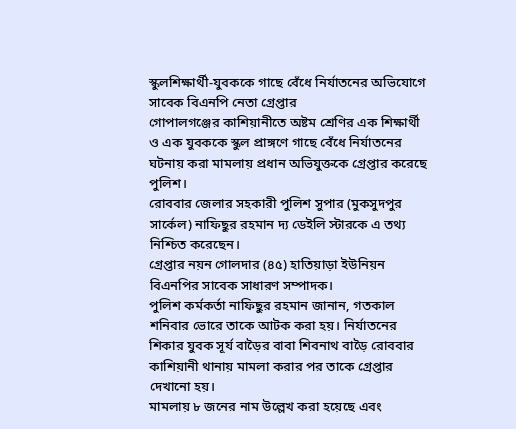স্কুলশিক্ষার্থী-যুবককে গাছে বেঁধে নির্যাতনের অভিযোগে সাবেক বিএনপি নেতা গ্রেপ্তার
গোপালগঞ্জের কাশিয়ানীতে অষ্টম শ্রেণির এক শিক্ষার্থী ও এক যুবককে স্কুল প্রাঙ্গণে গাছে বেঁধে নির্যাতনের ঘটনায় করা মামলায় প্রধান অভিযুক্তকে গ্রেপ্তার করেছে পুলিশ।
রোববার জেলার সহকারী পুলিশ সুপার (মুকসুদপুর সার্কেল) নাফিছুর রহমান দ্য ডেইলি স্টারকে এ তথ্য নিশ্চিত করেছেন।
গ্রেপ্তার নয়ন গোলদার (৪৫) হাতিয়াড়া ইউনিয়ন বিএনপির সাবেক সাধারণ সম্পাদক।
পুলিশ কর্মকর্তা নাফিছুর রহমান জানান, গতকাল শনিবার ভোরে তাকে আটক করা হয়। নির্যাতনের শিকার যুবক সূর্য বাড়ৈর বাবা শিবনাথ বাড়ৈ রোববার কাশিয়ানী থানায় মামলা করার পর তাকে গ্রেপ্তার দেখানো হয়।
মামলায় ৮ জনের নাম উল্লেখ করা হয়েছে এবং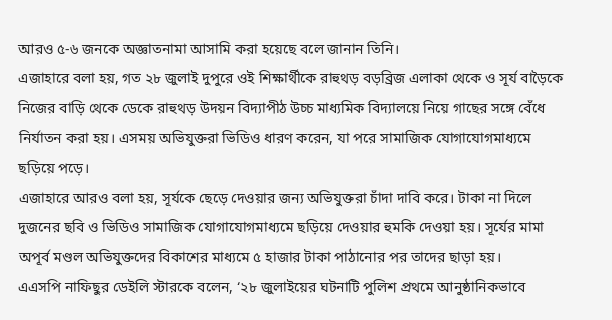আরও ৫-৬ জনকে অজ্ঞাতনামা আসামি করা হয়েছে বলে জানান তিনি।
এজাহারে বলা হয়, গত ২৮ জুলাই দুপুরে ওই শিক্ষার্থীকে রাহুথড় বড়ব্রিজ এলাকা থেকে ও সূর্য বাড়ৈকে নিজের বাড়ি থেকে ডেকে রাহুথড় উদয়ন বিদ্যাপীঠ উচ্চ মাধ্যমিক বিদ্যালয়ে নিয়ে গাছের সঙ্গে বেঁধে নির্যাতন করা হয়। এসময় অভিযুক্তরা ভিডিও ধারণ করেন, যা পরে সামাজিক যোগাযোগমাধ্যমে ছড়িয়ে পড়ে।
এজাহারে আরও বলা হয়, সূর্যকে ছেড়ে দেওয়ার জন্য অভিযুক্তরা চাঁদা দাবি করে। টাকা না দিলে দুজনের ছবি ও ভিডিও সামাজিক যোগাযোগমাধ্যমে ছড়িয়ে দেওয়ার হুমকি দেওয়া হয়। সূর্যের মামা অপূর্ব মণ্ডল অভিযুক্তদের বিকাশের মাধ্যমে ৫ হাজার টাকা পাঠানোর পর তাদের ছাড়া হয়।
এএসপি নাফিছুর ডেইলি স্টারকে বলেন, ‘২৮ জুলাইয়ের ঘটনাটি পুলিশ প্রথমে আনুষ্ঠানিকভাবে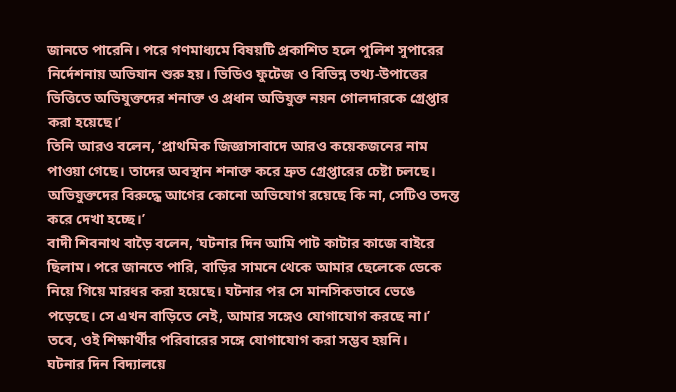জানতে পারেনি। পরে গণমাধ্যমে বিষয়টি প্রকাশিত হলে পুলিশ সুপারের নির্দেশনায় অভিযান শুরু হয়। ভিডিও ফুটেজ ও বিভিন্ন তথ্য-উপাত্তের ভিত্তিতে অভিযুক্তদের শনাক্ত ও প্রধান অভিযুক্ত নয়ন গোলদারকে গ্রেপ্তার করা হয়েছে।’
তিনি আরও বলেন, ‘প্রাথমিক জিজ্ঞাসাবাদে আরও কয়েকজনের নাম পাওয়া গেছে। তাদের অবস্থান শনাক্ত করে দ্রুত গ্রেপ্তারের চেষ্টা চলছে। অভিযুক্তদের বিরুদ্ধে আগের কোনো অভিযোগ রয়েছে কি না, সেটিও তদন্ত করে দেখা হচ্ছে।’
বাদী শিবনাথ বাড়ৈ বলেন, ‘ঘটনার দিন আমি পাট কাটার কাজে বাইরে ছিলাম। পরে জানতে পারি, বাড়ির সামনে থেকে আমার ছেলেকে ডেকে নিয়ে গিয়ে মারধর করা হয়েছে। ঘটনার পর সে মানসিকভাবে ভেঙে পড়েছে। সে এখন বাড়িতে নেই, আমার সঙ্গেও যোগাযোগ করছে না।’
তবে, ওই শিক্ষার্থীর পরিবারের সঙ্গে যোগাযোগ করা সম্ভব হয়নি।
ঘটনার দিন বিদ্যালয়ে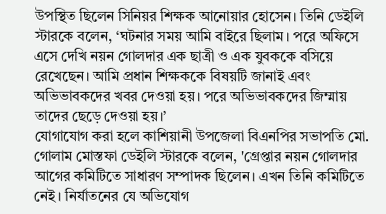উপস্থিত ছিলেন সিনিয়র শিক্ষক আনোয়ার হোসেন। তিনি ডেইলি স্টারকে বলেন, ‘ঘটনার সময় আমি বাইরে ছিলাম। পরে অফিসে এসে দেখি নয়ন গোলদার এক ছাত্রী ও এক যুবককে বসিয়ে রেখেছেন। আমি প্রধান শিক্ষককে বিষয়টি জানাই এবং অভিভাবকদের খবর দেওয়া হয়। পরে অভিভাবকদের জিম্মায় তাদের ছেড়ে দেওয়া হয়।’
যোগাযোগ করা হলে কাশিয়ানী উপজেলা বিএনপির সভাপতি মো. গোলাম মোস্তফা ডেইলি স্টারকে বলেন, 'গ্রেপ্তার নয়ন গোলদার আগের কমিটিতে সাধারণ সম্পাদক ছিলেন। এখন তিনি কমিটিতে নেই। নির্যাতনের যে অভিযোগ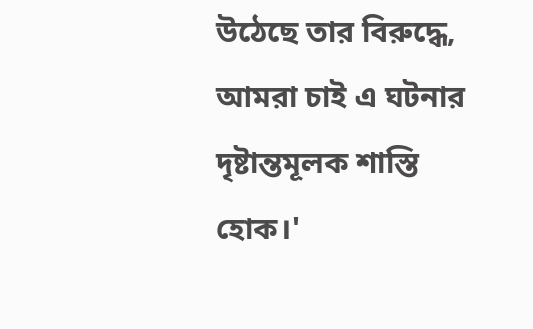উঠেছে তার বিরুদ্ধে, আমরা চাই এ ঘটনার দৃষ্টান্তমূলক শাস্তি হোক।'